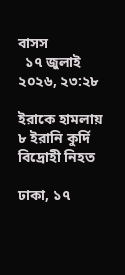বাসস
  ১৭ জুলাই ২০২৬, ২৩:২৮

ইরাকে হামলায় ৮ ইরানি কুর্দি বিদ্রোহী নিহত

ঢাকা, ১৭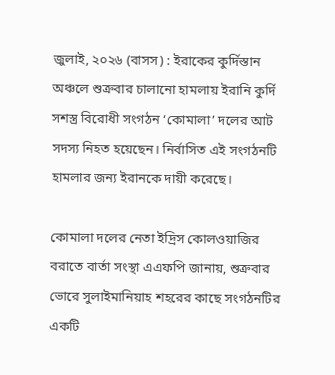জুলাই, ২০২৬ (বাসস) : ইরাকের কুর্দিস্তান অঞ্চলে শুক্রবার চালানো হামলায় ইরানি কুর্দি সশস্ত্র বিরোধী সংগঠন ‘কোমালা’ দলের আট সদস্য নিহত হয়েছেন। নির্বাসিত এই সংগঠনটি হামলার জন্য ইরানকে দায়ী করেছে।

কোমালা দলের নেতা ইদ্রিস কোলওয়াজির বরাতে বার্তা সংস্থা এএফপি জানায়, শুক্রবার ভোরে সুলাইমানিয়াহ শহরের কাছে সংগঠনটির একটি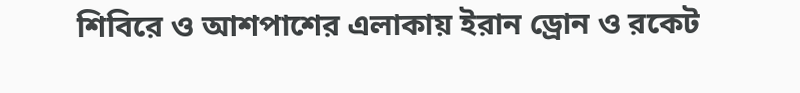শিবিরে ও আশপাশের এলাকায় ইরান ড্রোন ও রকেট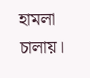হামলা চালায়।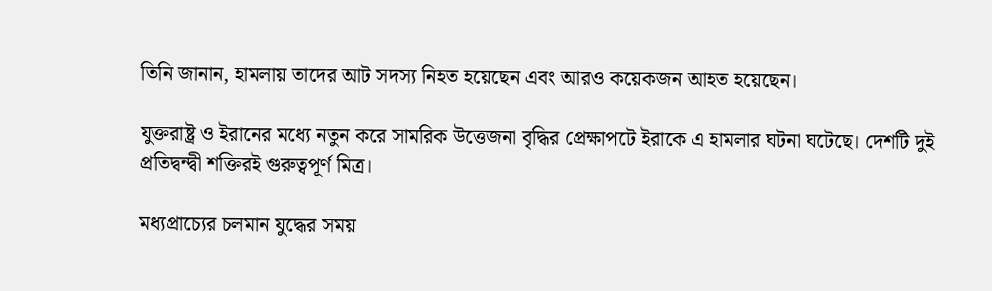তিনি জানান, হামলায় তাদের আট সদস্য নিহত হয়েছেন এবং আরও কয়েকজন আহত হয়েছেন।

যুক্তরাষ্ট্র ও ইরানের মধ্যে নতুন করে সামরিক উত্তেজনা বৃদ্ধির প্রেক্ষাপটে ইরাকে এ হামলার ঘটনা ঘটেছে। দেশটি দুই প্রতিদ্বন্দ্বী শক্তিরই গুরুত্বপূর্ণ মিত্র।

মধ্যপ্রাচ্যের চলমান যুদ্ধের সময়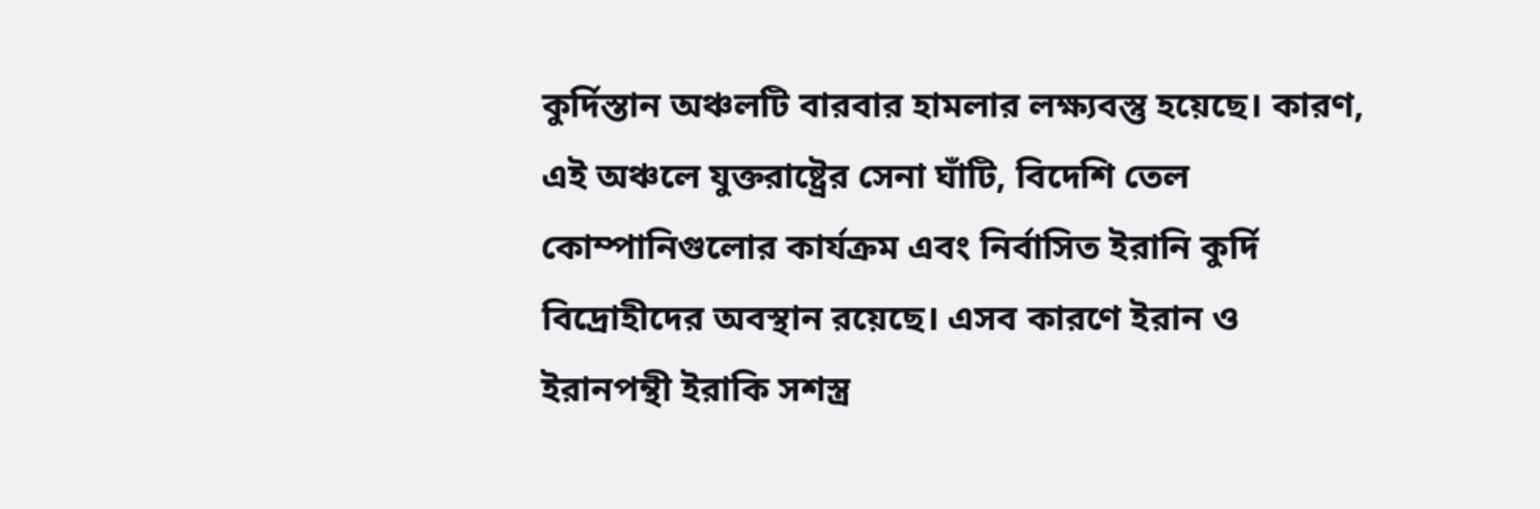কুর্দিস্তান অঞ্চলটি বারবার হামলার লক্ষ্যবস্তু হয়েছে। কারণ, এই অঞ্চলে যুক্তরাষ্ট্রের সেনা ঘাঁটি, বিদেশি তেল কোম্পানিগুলোর কার্যক্রম এবং নির্বাসিত ইরানি কুর্দি বিদ্রোহীদের অবস্থান রয়েছে। এসব কারণে ইরান ও ইরানপন্থী ইরাকি সশস্ত্র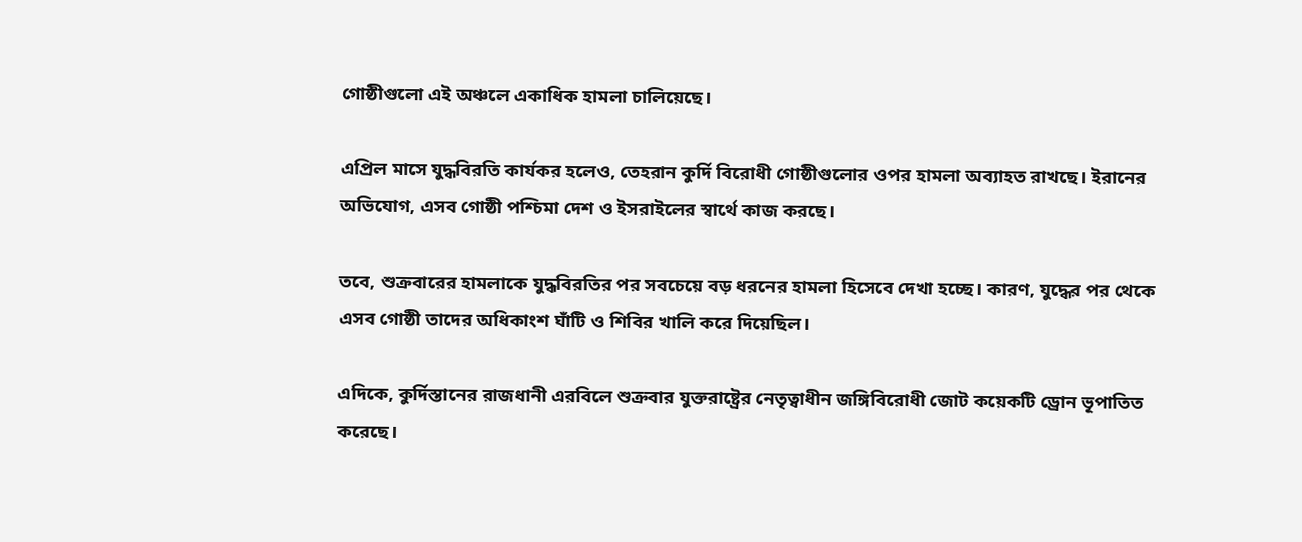গোষ্ঠীগুলো এই অঞ্চলে একাধিক হামলা চালিয়েছে।

এপ্রিল মাসে যুদ্ধবিরতি কার্যকর হলেও, তেহরান কুর্দি বিরোধী গোষ্ঠীগুলোর ওপর হামলা অব্যাহত রাখছে। ইরানের অভিযোগ, এসব গোষ্ঠী পশ্চিমা দেশ ও ইসরাইলের স্বার্থে কাজ করছে।

তবে, শুক্রবারের হামলাকে যুদ্ধবিরতির পর সবচেয়ে বড় ধরনের হামলা হিসেবে দেখা হচ্ছে। কারণ, যুদ্ধের পর থেকে এসব গোষ্ঠী তাদের অধিকাংশ ঘাঁটি ও শিবির খালি করে দিয়েছিল।

এদিকে, কুর্দিস্তানের রাজধানী এরবিলে শুক্রবার যুক্তরাষ্ট্রের নেতৃত্বাধীন জঙ্গিবিরোধী জোট কয়েকটি ড্রোন ভূপাতিত করেছে।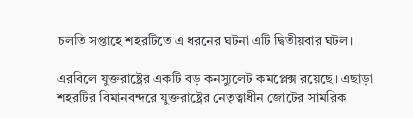চলতি সপ্তাহে শহরটিতে এ ধরনের ঘটনা এটি দ্বিতীয়বার ঘটল।

এরবিলে যুক্তরাষ্ট্রের একটি বড় কনস্যুলেট কমপ্লেক্স রয়েছে। এছাড়া শহরটির বিমানবন্দরে যুক্তরাষ্ট্রের নেতৃত্বাধীন জোটের সামরিক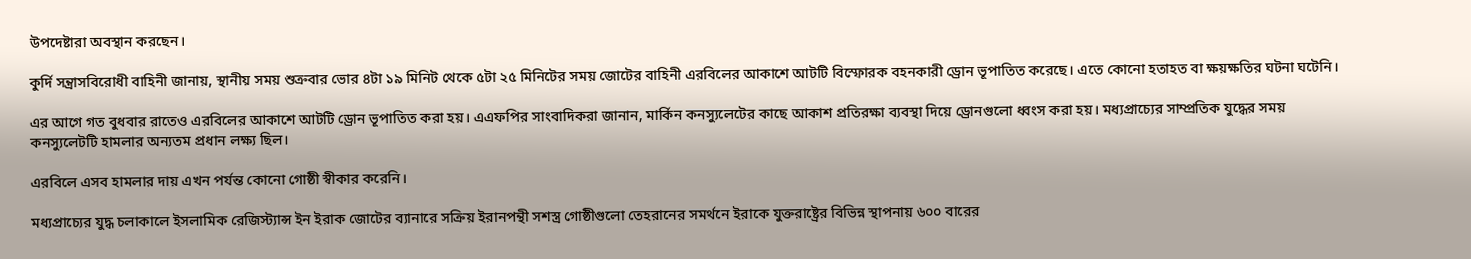উপদেষ্টারা অবস্থান করছেন।

কুর্দি সন্ত্রাসবিরোধী বাহিনী জানায়, স্থানীয় সময় শুক্রবার ভোর ৪টা ১৯ মিনিট থেকে ৫টা ২৫ মিনিটের সময় জোটের বাহিনী এরবিলের আকাশে আটটি বিস্ফোরক বহনকারী ড্রোন ভূপাতিত করেছে। এতে কোনো হতাহত বা ক্ষয়ক্ষতির ঘটনা ঘটেনি।

এর আগে গত বুধবার রাতেও এরবিলের আকাশে আটটি ড্রোন ভূপাতিত করা হয়। এএফপির সাংবাদিকরা জানান, মার্কিন কনস্যুলেটের কাছে আকাশ প্রতিরক্ষা ব্যবস্থা দিয়ে ড্রোনগুলো ধ্বংস করা হয়। মধ্যপ্রাচ্যের সাম্প্রতিক যুদ্ধের সময় কনস্যুলেটটি হামলার অন্যতম প্রধান লক্ষ্য ছিল।

এরবিলে এসব হামলার দায় এখন পর্যন্ত কোনো গোষ্ঠী স্বীকার করেনি।

মধ্যপ্রাচ্যের যুদ্ধ চলাকালে ইসলামিক রেজিস্ট্যান্স ইন ইরাক জোটের ব্যানারে সক্রিয় ইরানপন্থী সশস্ত্র গোষ্ঠীগুলো তেহরানের সমর্থনে ইরাকে যুক্তরাষ্ট্রের বিভিন্ন স্থাপনায় ৬০০ বারের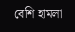বেশি হামলা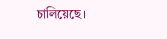চালিয়েছে।